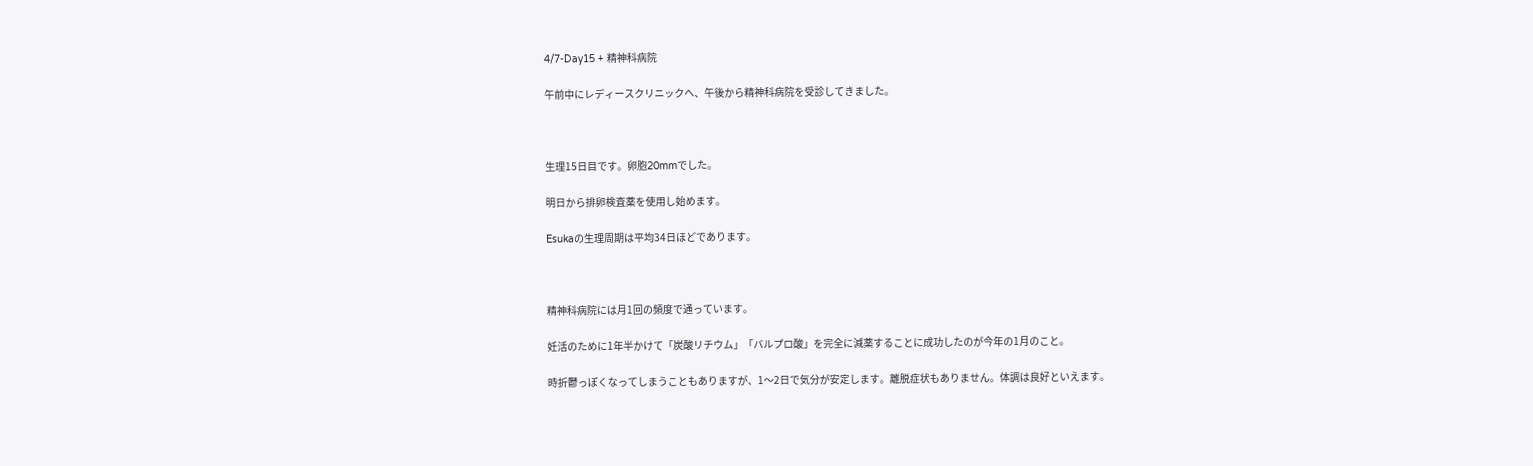4/7-Day15 + 精神科病院

午前中にレディースクリニックへ、午後から精神科病院を受診してきました。



生理15日目です。卵胞20mmでした。

明日から排卵検査薬を使用し始めます。

Esukaの生理周期は平均34日ほどであります。



精神科病院には月1回の頻度で通っています。

妊活のために1年半かけて「炭酸リチウム」「バルプロ酸」を完全に減薬することに成功したのが今年の1月のこと。

時折鬱っぽくなってしまうこともありますが、1〜2日で気分が安定します。離脱症状もありません。体調は良好といえます。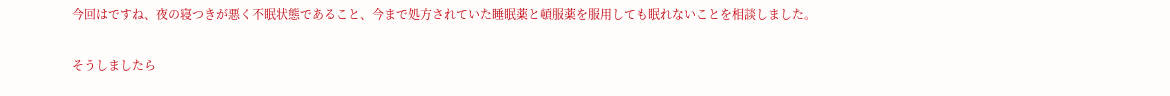今回はですね、夜の寝つきが悪く不眠状態であること、今まで処方されていた睡眠薬と頓服薬を服用しても眠れないことを相談しました。

そうしましたら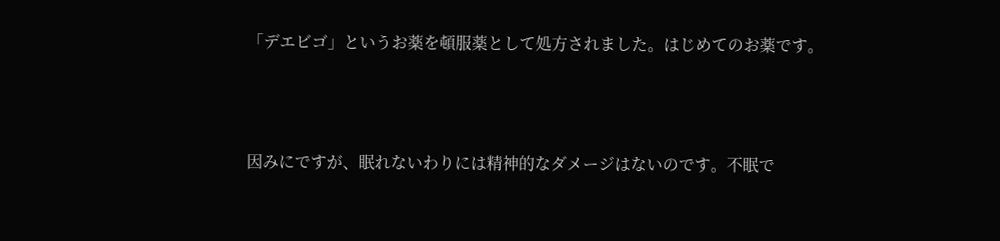「デエビゴ」というお薬を頓服薬として処方されました。はじめてのお薬です。



因みにですが、眠れないわりには精神的なダメージはないのです。不眠で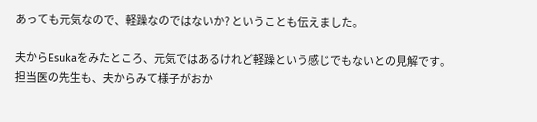あっても元気なので、軽躁なのではないか? ということも伝えました。

夫からEsukaをみたところ、元気ではあるけれど軽躁という感じでもないとの見解です。担当医の先生も、夫からみて様子がおか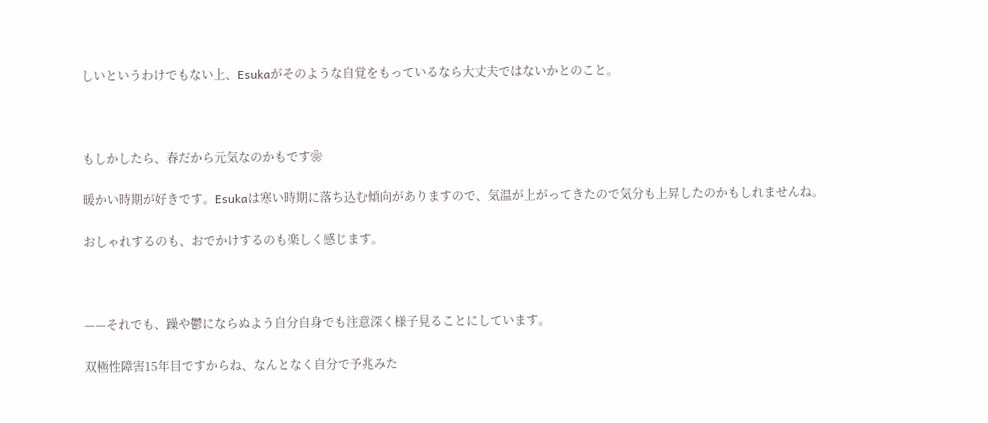しいというわけでもない上、Esukaがそのような自覚をもっているなら大丈夫ではないかとのこと。



もしかしたら、春だから元気なのかもです❀

暖かい時期が好きです。Esukaは寒い時期に落ち込む傾向がありますので、気温が上がってきたので気分も上昇したのかもしれませんね。

おしゃれするのも、おでかけするのも楽しく感じます。



——それでも、躁や鬱にならぬよう自分自身でも注意深く様子見ることにしています。

双極性障害15年目ですからね、なんとなく自分で予兆みた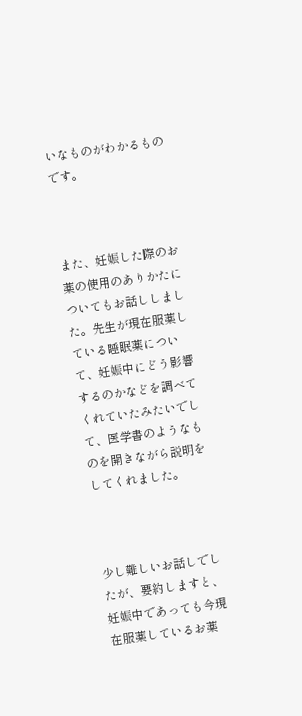いなものがわかるものです。



また、妊娠した際のお薬の使用のありかたについてもお話ししました。先生が現在服薬している睡眠薬について、妊娠中にどう影響するのかなどを調べてくれていたみたいでして、医学書のようなものを開きながら説明をしてくれました。



少し難しいお話しでしたが、要約しますと、妊娠中であっても今現在服薬しているお薬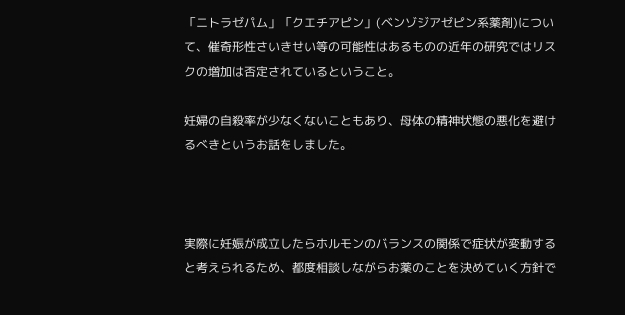「ニトラゼパム」「クエチアピン」(ベンゾジアゼピン系薬剤)について、催奇形性さいきせい等の可能性はあるものの近年の研究ではリスクの増加は否定されているということ。

妊婦の自殺率が少なくないこともあり、母体の精神状態の悪化を避けるべきというお話をしました。



実際に妊娠が成立したらホルモンのバランスの関係で症状が変動すると考えられるため、都度相談しながらお薬のことを決めていく方針で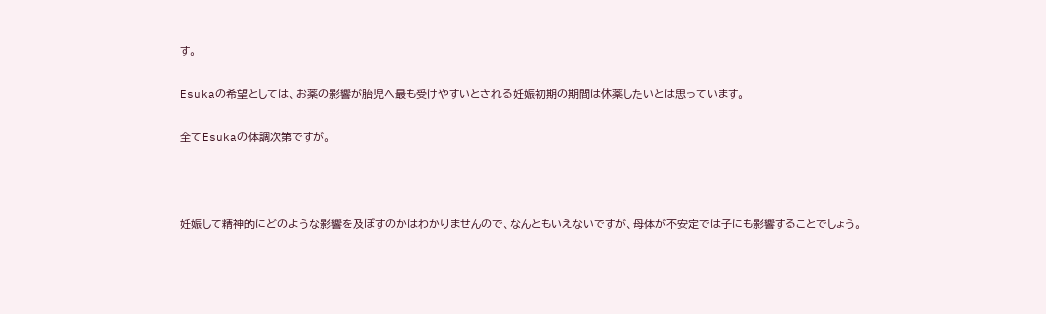す。

Esukaの希望としては、お薬の影響が胎児へ最も受けやすいとされる妊娠初期の期間は休薬したいとは思っています。

全てEsukaの体調次第ですが。



妊娠して精神的にどのような影響を及ぼすのかはわかりませんので、なんともいえないですが、母体が不安定では子にも影響することでしょう。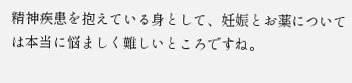精神疾患を抱えている身として、妊娠とお薬については本当に悩ましく難しいところですね。